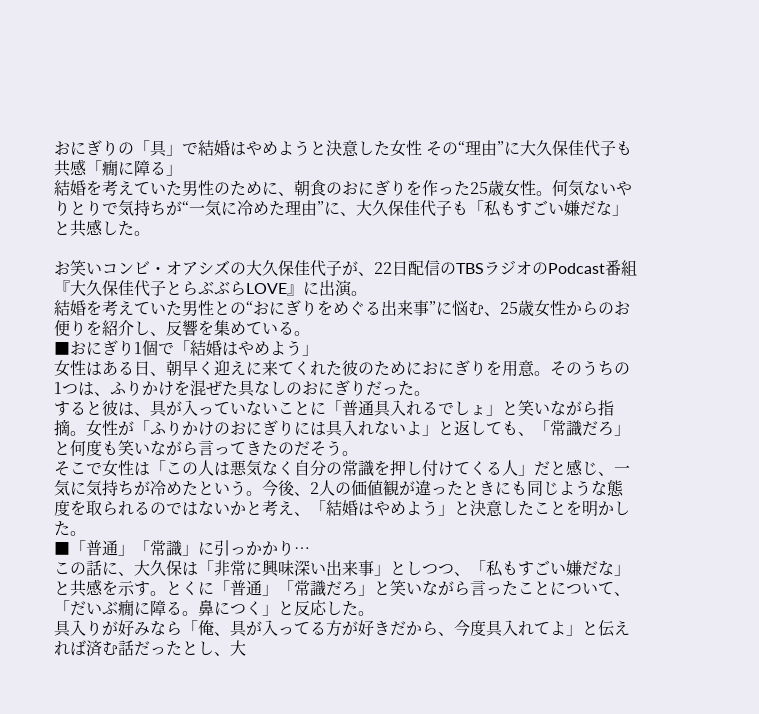おにぎりの「具」で結婚はやめようと決意した女性 その“理由”に大久保佳代子も共感「癇に障る」
結婚を考えていた男性のために、朝食のおにぎりを作った25歳女性。何気ないやりとりで気持ちが“一気に冷めた理由”に、大久保佳代子も「私もすごい嫌だな」と共感した。

お笑いコンビ・オアシズの大久保佳代子が、22日配信のTBSラジオのPodcast番組『大久保佳代子とらぶぶらLOVE』に出演。
結婚を考えていた男性との“おにぎりをめぐる出来事”に悩む、25歳女性からのお便りを紹介し、反響を集めている。
■おにぎり1個で「結婚はやめよう」
女性はある日、朝早く迎えに来てくれた彼のためにおにぎりを用意。そのうちの1つは、ふりかけを混ぜた具なしのおにぎりだった。
すると彼は、具が入っていないことに「普通具入れるでしょ」と笑いながら指摘。女性が「ふりかけのおにぎりには具入れないよ」と返しても、「常識だろ」と何度も笑いながら言ってきたのだそう。
そこで女性は「この人は悪気なく自分の常識を押し付けてくる人」だと感じ、一気に気持ちが冷めたという。今後、2人の価値観が違ったときにも同じような態度を取られるのではないかと考え、「結婚はやめよう」と決意したことを明かした。
■「普通」「常識」に引っかかり…
この話に、大久保は「非常に興味深い出来事」としつつ、「私もすごい嫌だな」と共感を示す。とくに「普通」「常識だろ」と笑いながら言ったことについて、「だいぶ癇に障る。鼻につく」と反応した。
具入りが好みなら「俺、具が入ってる方が好きだから、今度具入れてよ」と伝えれば済む話だったとし、大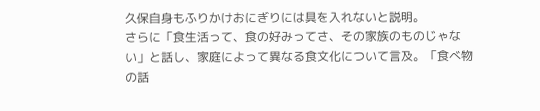久保自身もふりかけおにぎりには具を入れないと説明。
さらに「食生活って、食の好みってさ、その家族のものじゃない」と話し、家庭によって異なる食文化について言及。「食べ物の話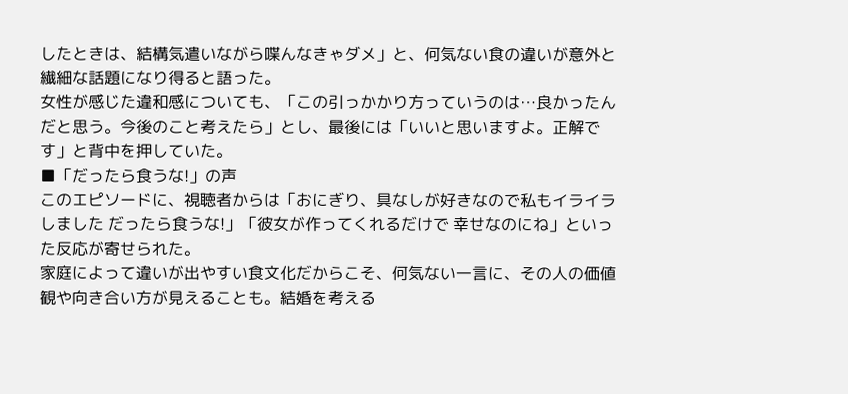したときは、結構気遣いながら喋んなきゃダメ」と、何気ない食の違いが意外と繊細な話題になり得ると語った。
女性が感じた違和感についても、「この引っかかり方っていうのは…良かったんだと思う。今後のこと考えたら」とし、最後には「いいと思いますよ。正解です」と背中を押していた。
■「だったら食うな!」の声
このエピソードに、視聴者からは「おにぎり、具なしが好きなので私もイライラしました だったら食うな!」「彼女が作ってくれるだけで 幸せなのにね」といった反応が寄せられた。
家庭によって違いが出やすい食文化だからこそ、何気ない一言に、その人の価値観や向き合い方が見えることも。結婚を考える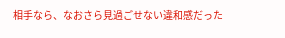相手なら、なおさら見過ごせない違和感だった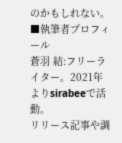のかもしれない。
■執筆者プロフィール
蒼羽 結:フリーライター。2021年よりsirabeeで活動。
リリース記事や調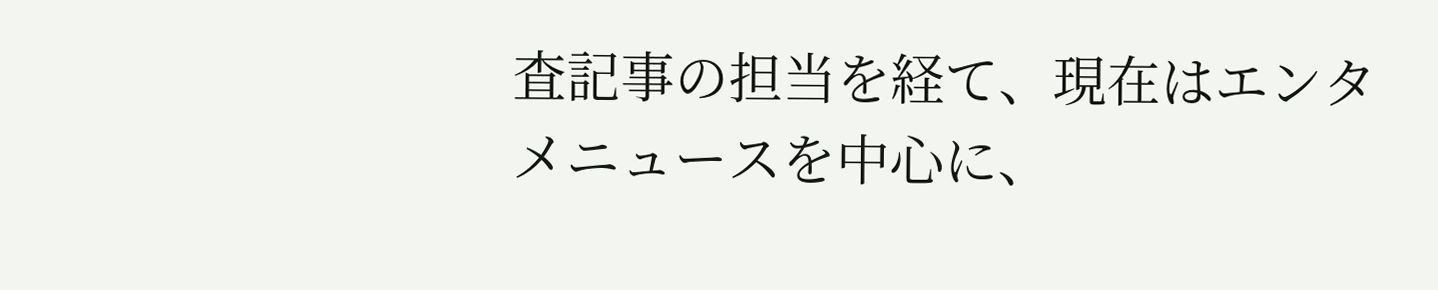査記事の担当を経て、現在はエンタメニュースを中心に、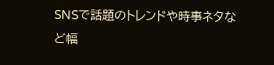SNSで話題のトレンドや時事ネタなど幅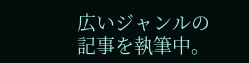広いジャンルの記事を執筆中。